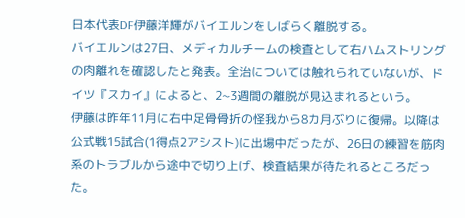日本代表DF伊藤洋輝がバイエルンをしばらく離脱する。
バイエルンは27日、メディカルチームの検査として右ハムストリングの肉離れを確認したと発表。全治については触れられていないが、ドイツ『スカイ』によると、2~3週間の離脱が見込まれるという。
伊藤は昨年11月に右中足骨骨折の怪我から8カ月ぶりに復帰。以降は公式戦15試合(1得点2アシスト)に出場中だったが、26日の練習を筋肉系のトラブルから途中で切り上げ、検査結果が待たれるところだった。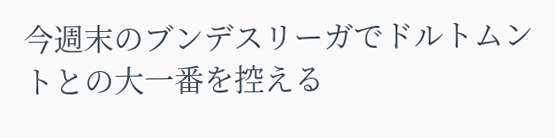今週末のブンデスリーガでドルトムントとの大一番を控える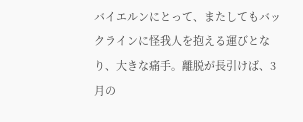バイエルンにとって、またしてもバックラインに怪我人を抱える運びとなり、大きな痛手。離脱が長引けば、3月の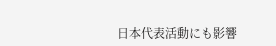日本代表活動にも影響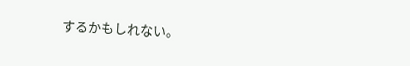するかもしれない。